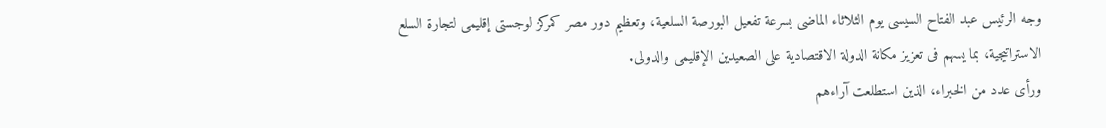وجه الرئيس عبد الفتاح السيسى يوم الثلاثاء الماضى بسرعة تفعيل البورصة السلعية، وتعظيم دور مصر كمركز لوجستى إقليمى لتجارة السلع الاستراتيجية، بما يسهم فى تعزيز مكانة الدولة الاقتصادية على الصعيدين الإقليمى والدولى.
ورأى عدد من الخبراء، الذين استطلعت آراءهم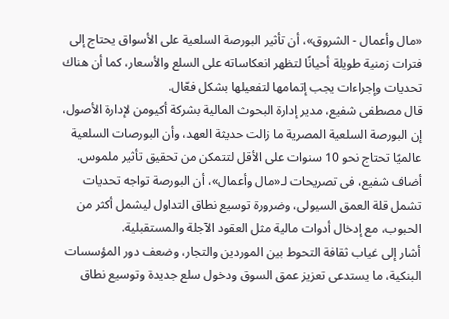«مال وأعمال - الشروق»، أن تأثير البورصة السلعية على الأسواق يحتاج إلى فترات زمنية طويلة أحيانًا لتظهر انعكاساته على السلع والأسعار، كما أن هناك تحديات وإجراءات يجب إتمامها لتفعيلها بشكل فعّال.
قال مصطفى شفيع، مدير إدارة البحوث المالية بشركة أكيومن لإدارة الأصول، إن البورصة السلعية المصرية ما زالت حديثة العهد، وأن البورصات السلعية عالميًا تحتاج نحو 10 سنوات على الأقل لتتمكن من تحقيق تأثير ملموس.
أضاف شفيع، فى تصريحات لـ«مال وأعمال»، أن البورصة تواجه تحديات تشمل قلة العمق السيولى، وضرورة توسيع نطاق التداول ليشمل أكثر من الحبوب، مع إدخال أدوات مالية مثل العقود الآجلة والمستقبلية.
أشار إلى غياب ثقافة التحوط بين الموردين والتجار، وضعف دور المؤسسات البنكية، ما يستدعى تعزيز عمق السوق ودخول سلع جديدة وتوسيع نطاق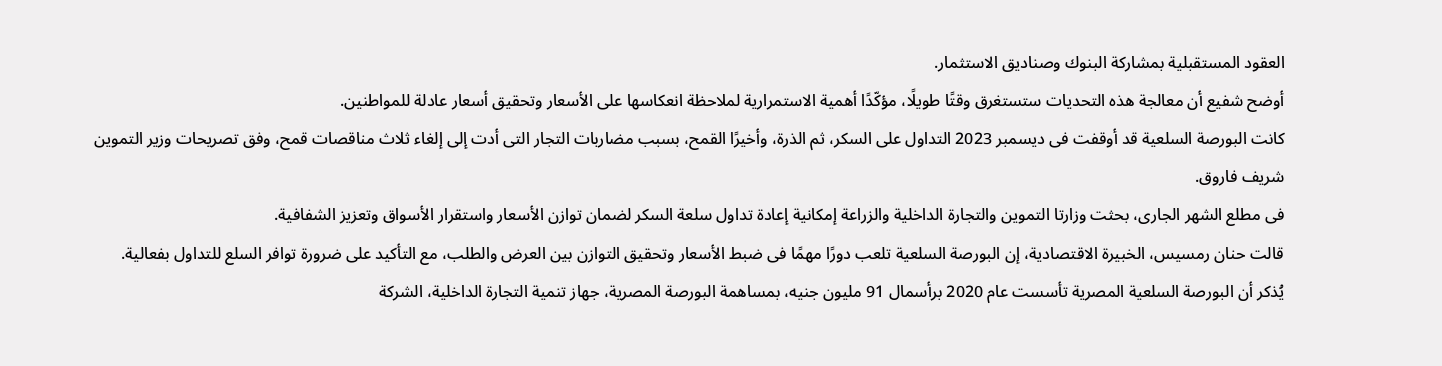العقود المستقبلية بمشاركة البنوك وصناديق الاستثمار.
أوضح شفيع أن معالجة هذه التحديات ستستغرق وقتًا طويلًا، مؤكّدًا أهمية الاستمرارية لملاحظة انعكاسها على الأسعار وتحقيق أسعار عادلة للمواطنين.
كانت البورصة السلعية قد أوقفت فى ديسمبر 2023 التداول على السكر، ثم الذرة، وأخيرًا القمح، بسبب مضاربات التجار التى أدت إلى إلغاء ثلاث مناقصات قمح، وفق تصريحات وزير التموين شريف فاروق.
فى مطلع الشهر الجارى، بحثت وزارتا التموين والتجارة الداخلية والزراعة إمكانية إعادة تداول سلعة السكر لضمان توازن الأسعار واستقرار الأسواق وتعزيز الشفافية.
قالت حنان رمسيس، الخبيرة الاقتصادية، إن البورصة السلعية تلعب دورًا مهمًا فى ضبط الأسعار وتحقيق التوازن بين العرض والطلب، مع التأكيد على ضرورة توافر السلع للتداول بفعالية.
يُذكر أن البورصة السلعية المصرية تأسست عام 2020 برأسمال 91 مليون جنيه، بمساهمة البورصة المصرية، جهاز تنمية التجارة الداخلية، الشركة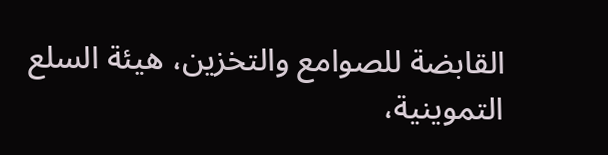القابضة للصوامع والتخزين، هيئة السلع التموينية،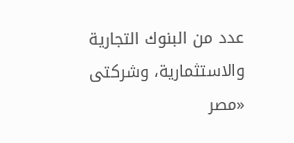عدد من البنوك التجارية والاستثمارية، وشركتى «مصر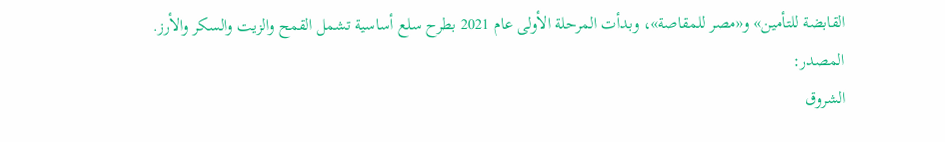القابضة للتأمين» و«مصر للمقاصة»، وبدأت المرحلة الأولى عام 2021 بطرح سلع أساسية تشمل القمح والزيت والسكر والأرز.
المصدر:
الشروق